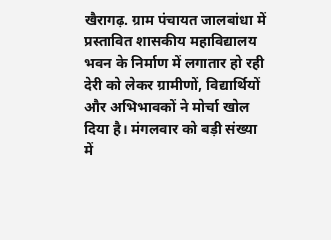खैरागढ़. ग्राम पंचायत जालबांधा में प्रस्तावित शासकीय महाविद्यालय भवन के निर्माण में लगातार हो रही देरी को लेकर ग्रामीणों, विद्यार्थियों और अभिभावकों ने मोर्चा खोल दिया है। मंगलवार को बड़ी संख्या में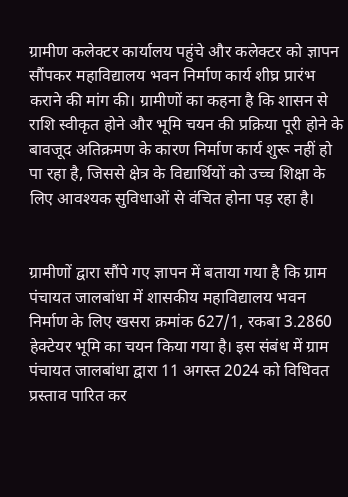ग्रामीण कलेक्टर कार्यालय पहुंचे और कलेक्टर को ज्ञापन सौंपकर महाविद्यालय भवन निर्माण कार्य शीघ्र प्रारंभ कराने की मांग की। ग्रामीणों का कहना है कि शासन से राशि स्वीकृत होने और भूमि चयन की प्रक्रिया पूरी होने के बावजूद अतिक्रमण के कारण निर्माण कार्य शुरू नहीं हो पा रहा है, जिससे क्षेत्र के विद्यार्थियों को उच्च शिक्षा के लिए आवश्यक सुविधाओं से वंचित होना पड़ रहा है।


ग्रामीणों द्वारा सौंपे गए ज्ञापन में बताया गया है कि ग्राम पंचायत जालबांधा में शासकीय महाविद्यालय भवन निर्माण के लिए खसरा क्रमांक 627/1, रकबा 3.2860 हेक्टेयर भूमि का चयन किया गया है। इस संबंध में ग्राम पंचायत जालबांधा द्वारा 11 अगस्त 2024 को विधिवत प्रस्ताव पारित कर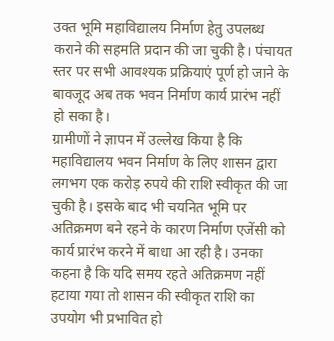उक्त भूमि महाविद्यालय निर्माण हेतु उपलब्ध कराने की सहमति प्रदान की जा चुकी है। पंचायत स्तर पर सभी आवश्यक प्रक्रियाएं पूर्ण हो जाने के बावजूद अब तक भवन निर्माण कार्य प्रारंभ नहीं हो सका है।
ग्रामीणों ने ज्ञापन में उल्लेख किया है कि महाविद्यालय भवन निर्माण के लिए शासन द्वारा लगभग एक करोड़ रुपये की राशि स्वीकृत की जा चुकी है। इसके बाद भी चयनित भूमि पर अतिक्रमण बने रहने के कारण निर्माण एजेंसी को कार्य प्रारंभ करने में बाधा आ रही है। उनका कहना है कि यदि समय रहते अतिक्रमण नहीं हटाया गया तो शासन की स्वीकृत राशि का उपयोग भी प्रभावित हो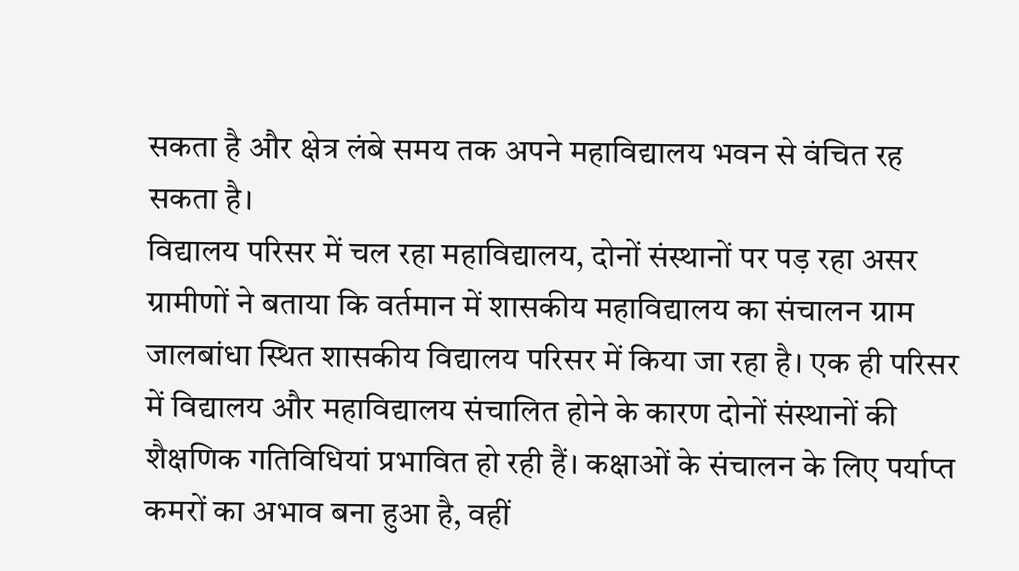सकता है और क्षेत्र लंबे समय तक अपने महाविद्यालय भवन से वंचित रह सकता है।
विद्यालय परिसर में चल रहा महाविद्यालय, दोनों संस्थानों पर पड़ रहा असर
ग्रामीणों ने बताया कि वर्तमान में शासकीय महाविद्यालय का संचालन ग्राम जालबांधा स्थित शासकीय विद्यालय परिसर में किया जा रहा है। एक ही परिसर में विद्यालय और महाविद्यालय संचालित होने के कारण दोनों संस्थानों की शैक्षणिक गतिविधियां प्रभावित हो रही हैं। कक्षाओं के संचालन के लिए पर्याप्त कमरों का अभाव बना हुआ है, वहीं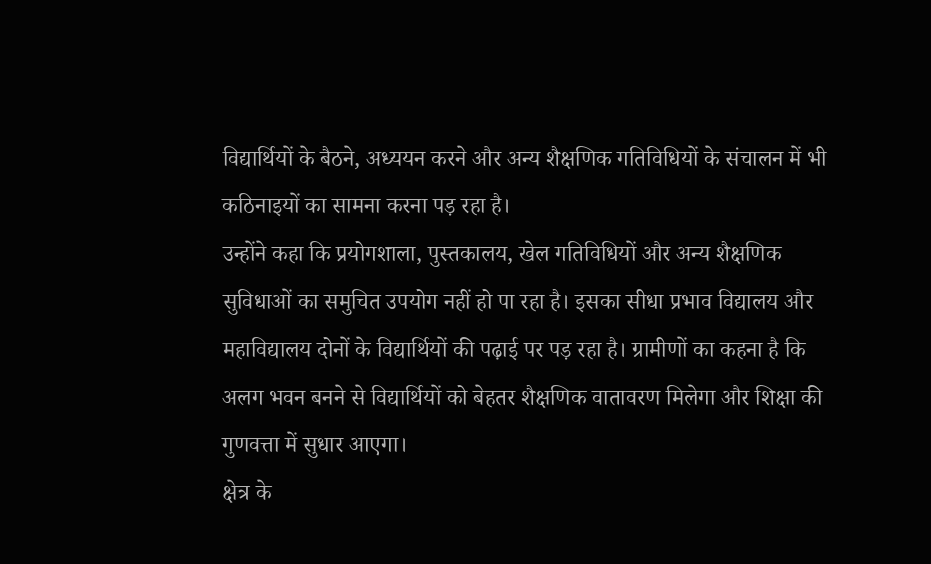विद्यार्थियों के बैठने, अध्ययन करने और अन्य शैक्षणिक गतिविधियों के संचालन में भी कठिनाइयों का सामना करना पड़ रहा है।
उन्होंने कहा कि प्रयोगशाला, पुस्तकालय, खेल गतिविधियों और अन्य शैक्षणिक सुविधाओं का समुचित उपयोग नहीं हो पा रहा है। इसका सीधा प्रभाव विद्यालय और महाविद्यालय दोनों के विद्यार्थियों की पढ़ाई पर पड़ रहा है। ग्रामीणों का कहना है कि अलग भवन बनने से विद्यार्थियों को बेहतर शैक्षणिक वातावरण मिलेगा और शिक्षा की गुणवत्ता में सुधार आएगा।
क्षेत्र के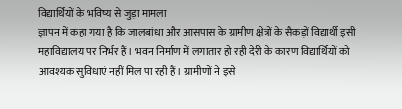विद्यार्थियों के भविष्य से जुड़ा मामला
ज्ञापन में कहा गया है कि जालबांधा और आसपास के ग्रामीण क्षेत्रों के सैकड़ों विद्यार्थी इसी महाविद्यालय पर निर्भर हैं। भवन निर्माण में लगातार हो रही देरी के कारण विद्यार्थियों को आवश्यक सुविधाएं नहीं मिल पा रही हैं। ग्रामीणों ने इसे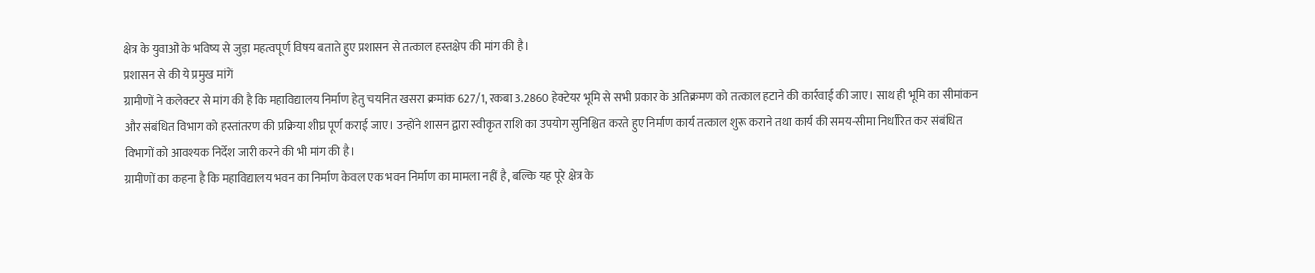क्षेत्र के युवाओं के भविष्य से जुड़ा महत्वपूर्ण विषय बताते हुए प्रशासन से तत्काल हस्तक्षेप की मांग की है।
प्रशासन से की ये प्रमुख मांगें
ग्रामीणों ने कलेक्टर से मांग की है कि महाविद्यालय निर्माण हेतु चयनित खसरा क्रमांक 627/1, रकबा 3.2860 हेक्टेयर भूमि से सभी प्रकार के अतिक्रमण को तत्काल हटाने की कार्रवाई की जाए। साथ ही भूमि का सीमांकन और संबंधित विभाग को हस्तांतरण की प्रक्रिया शीघ्र पूर्ण कराई जाए। उन्होंने शासन द्वारा स्वीकृत राशि का उपयोग सुनिश्चित करते हुए निर्माण कार्य तत्काल शुरू कराने तथा कार्य की समय-सीमा निर्धारित कर संबंधित विभागों को आवश्यक निर्देश जारी करने की भी मांग की है।
ग्रामीणों का कहना है कि महाविद्यालय भवन का निर्माण केवल एक भवन निर्माण का मामला नहीं है, बल्कि यह पूरे क्षेत्र के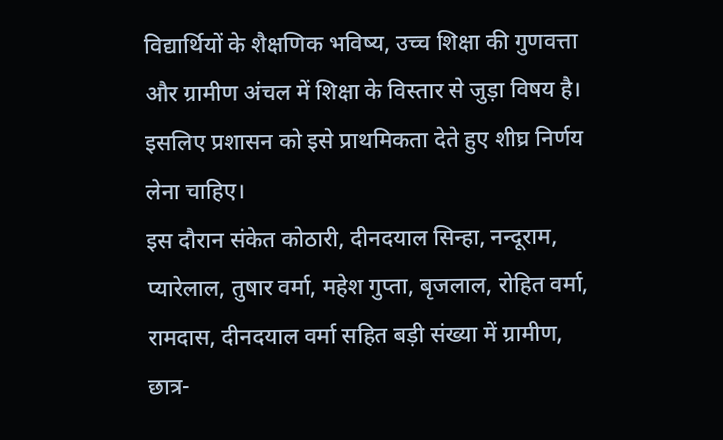विद्यार्थियों के शैक्षणिक भविष्य, उच्च शिक्षा की गुणवत्ता और ग्रामीण अंचल में शिक्षा के विस्तार से जुड़ा विषय है। इसलिए प्रशासन को इसे प्राथमिकता देते हुए शीघ्र निर्णय लेना चाहिए।
इस दौरान संकेत कोठारी, दीनदयाल सिन्हा, नन्दूराम, प्यारेलाल, तुषार वर्मा, महेश गुप्ता, बृजलाल, रोहित वर्मा, रामदास, दीनदयाल वर्मा सहित बड़ी संख्या में ग्रामीण, छात्र-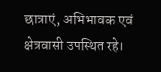छात्राएं, अभिभावक एवं क्षेत्रवासी उपस्थित रहे।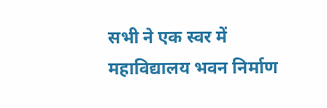सभी ने एक स्वर में महाविद्यालय भवन निर्माण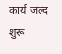कार्य जल्द शुरू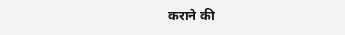कराने की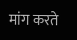मांग करते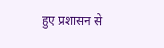हुए प्रशासन से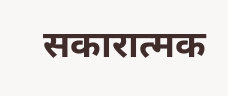सकारात्मक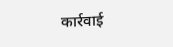कार्रवाई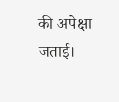की अपेक्षा जताई।